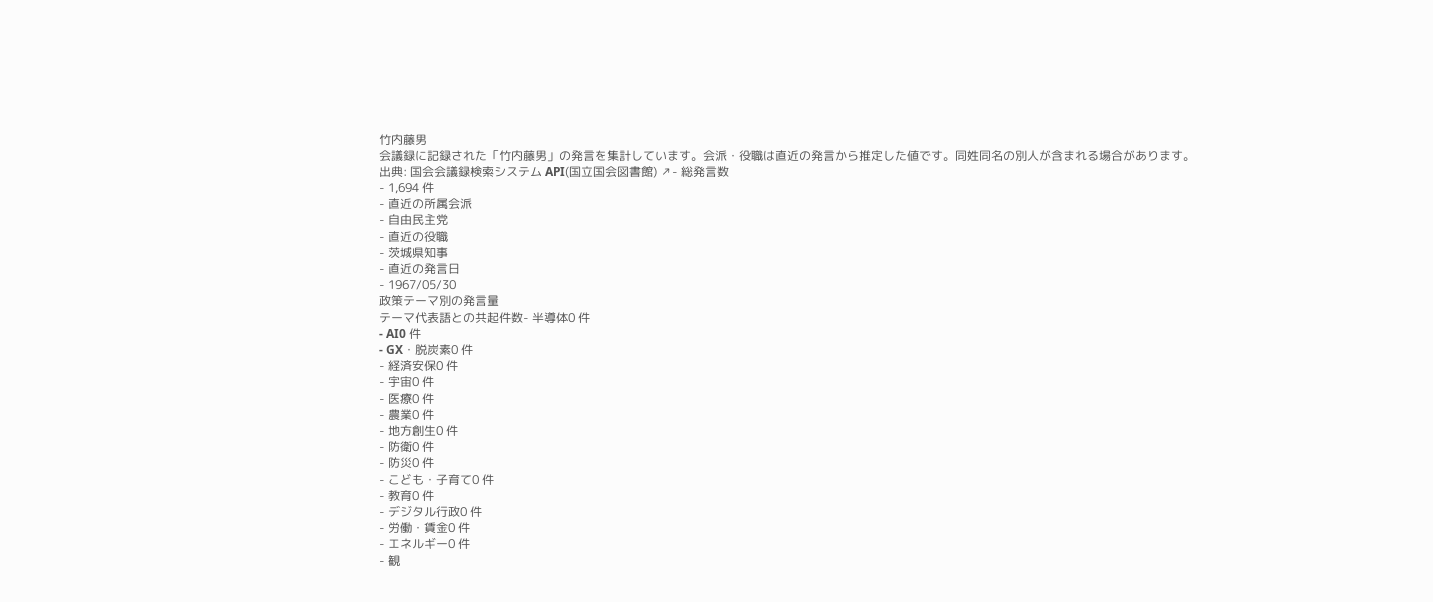竹内藤男
会議録に記録された「竹内藤男」の発言を集計しています。会派・役職は直近の発言から推定した値です。同姓同名の別人が含まれる場合があります。
出典: 国会会議録検索システム API(国立国会図書館) ↗- 総発言数
- 1,694 件
- 直近の所属会派
- 自由民主党
- 直近の役職
- 茨城県知事
- 直近の発言日
- 1967/05/30
政策テーマ別の発言量
テーマ代表語との共起件数- 半導体0 件
- AI0 件
- GX・脱炭素0 件
- 経済安保0 件
- 宇宙0 件
- 医療0 件
- 農業0 件
- 地方創生0 件
- 防衛0 件
- 防災0 件
- こども・子育て0 件
- 教育0 件
- デジタル行政0 件
- 労働・賃金0 件
- エネルギー0 件
- 観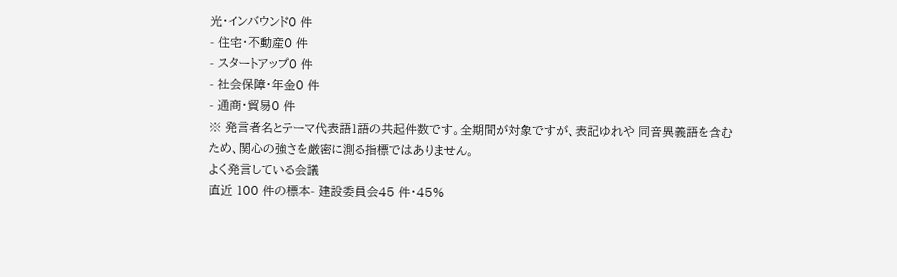光・インバウンド0 件
- 住宅・不動産0 件
- スタートアップ0 件
- 社会保障・年金0 件
- 通商・貿易0 件
※ 発言者名とテーマ代表語1語の共起件数です。全期間が対象ですが、表記ゆれや 同音異義語を含むため、関心の強さを厳密に測る指標ではありません。
よく発言している会議
直近 100 件の標本- 建設委員会45 件・45%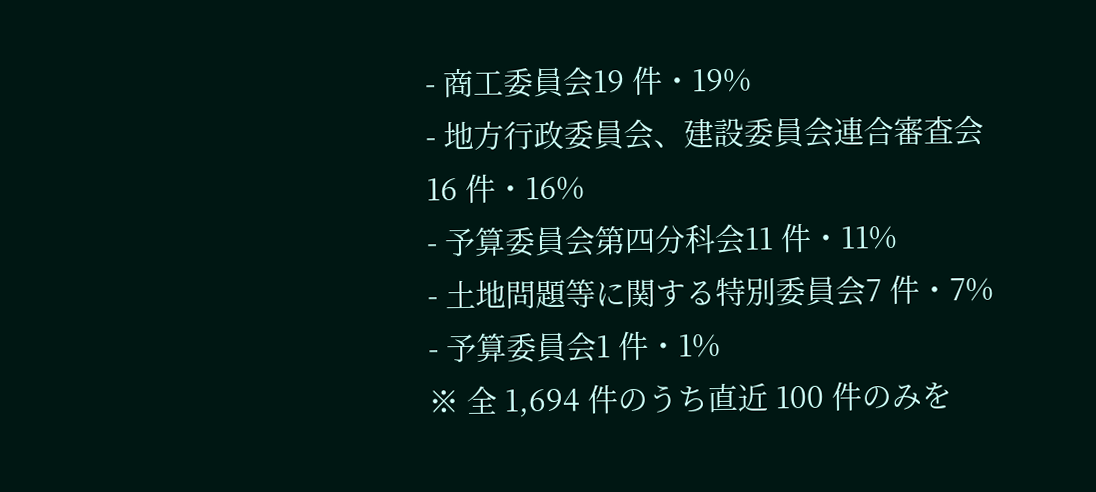- 商工委員会19 件・19%
- 地方行政委員会、建設委員会連合審査会16 件・16%
- 予算委員会第四分科会11 件・11%
- 土地問題等に関する特別委員会7 件・7%
- 予算委員会1 件・1%
※ 全 1,694 件のうち直近 100 件のみを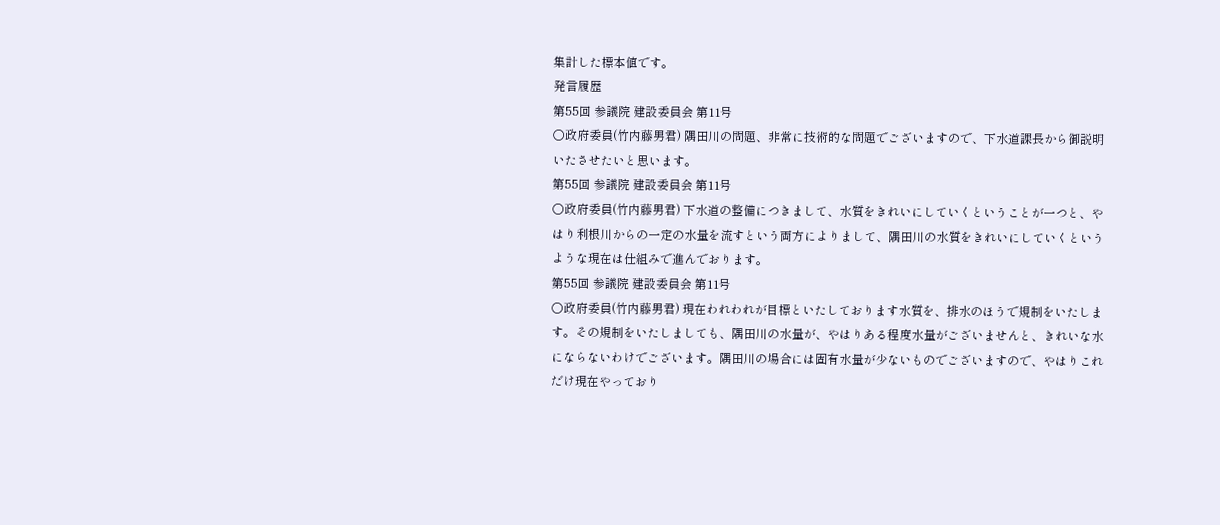集計した標本値です。
発言履歴
第55回 参議院 建設委員会 第11号
○政府委員(竹内藤男君) 隅田川の問題、非常に技術的な問題でございますので、下水道課長から御説明いたさせたいと思います。
第55回 参議院 建設委員会 第11号
○政府委員(竹内藤男君) 下水道の整備につきまして、水質をきれいにしていくということが一つと、やはり利根川からの一定の水量を流すという両方によりまして、隅田川の水質をきれいにしていくというような現在は仕組みで進んでおります。
第55回 参議院 建設委員会 第11号
○政府委員(竹内藤男君) 現在われわれが目標といたしております水質を、排水のほうで規制をいたします。その規制をいたしましても、隅田川の水量が、やはりある程度水量がございませんと、きれいな水にならないわけでございます。隅田川の場合には固有水量が少ないものでございますので、やはりこれだけ現在やっており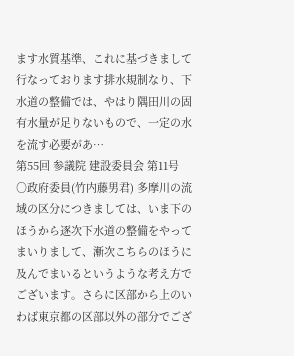ます水質基準、これに基づきまして行なっております排水規制なり、下水道の整備では、やはり隅田川の固有水量が足りないもので、一定の水を流す必要があ…
第55回 参議院 建設委員会 第11号
○政府委員(竹内藤男君) 多摩川の流域の区分につきましては、いま下のほうから逐次下水道の整備をやってまいりまして、漸次こちらのほうに及んでまいるというような考え方でございます。さらに区部から上のいわば東京都の区部以外の部分でござ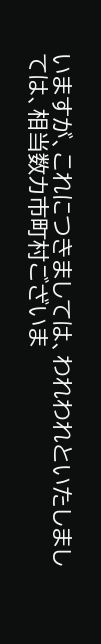いますが、これにつきましては、われわれといたしましては、相当数カ市町村ございま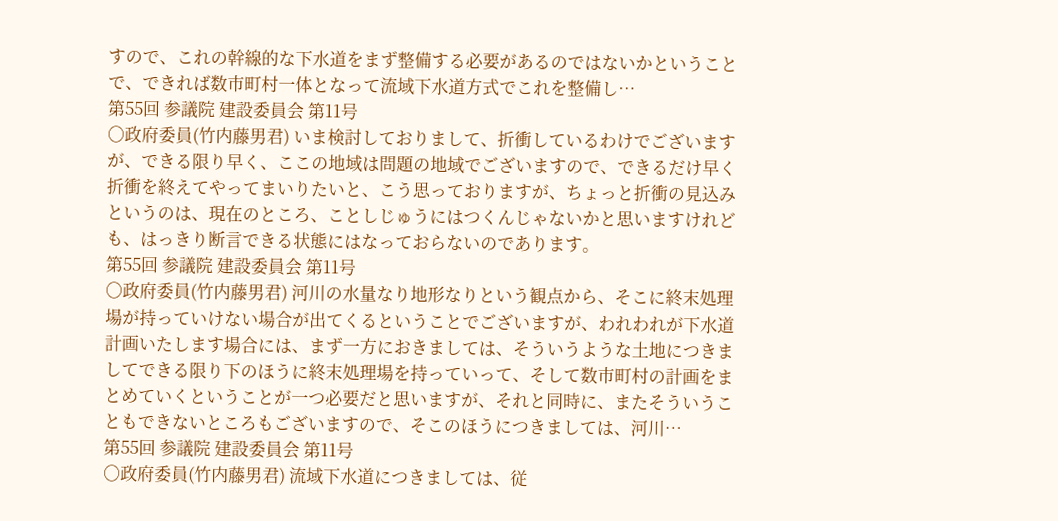すので、これの幹線的な下水道をまず整備する必要があるのではないかということで、できれば数市町村一体となって流域下水道方式でこれを整備し…
第55回 参議院 建設委員会 第11号
○政府委員(竹内藤男君) いま検討しておりまして、折衝しているわけでございますが、できる限り早く、ここの地域は問題の地域でございますので、できるだけ早く折衝を終えてやってまいりたいと、こう思っておりますが、ちょっと折衝の見込みというのは、現在のところ、ことしじゅうにはつくんじゃないかと思いますけれども、はっきり断言できる状態にはなっておらないのであります。
第55回 参議院 建設委員会 第11号
○政府委員(竹内藤男君) 河川の水量なり地形なりという観点から、そこに終末処理場が持っていけない場合が出てくるということでございますが、われわれが下水道計画いたします場合には、まず一方におきましては、そういうような土地につきましてできる限り下のほうに終末処理場を持っていって、そして数市町村の計画をまとめていくということが一つ必要だと思いますが、それと同時に、またそういうこともできないところもございますので、そこのほうにつきましては、河川…
第55回 参議院 建設委員会 第11号
○政府委員(竹内藤男君) 流域下水道につきましては、従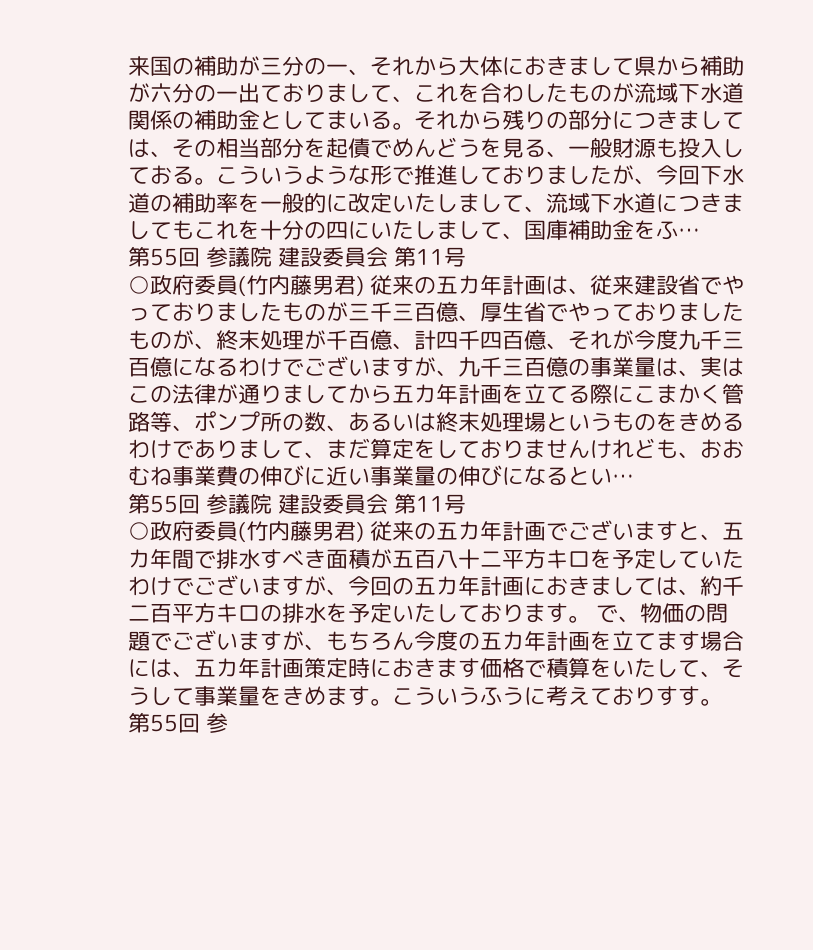来国の補助が三分の一、それから大体におきまして県から補助が六分の一出ておりまして、これを合わしたものが流域下水道関係の補助金としてまいる。それから残りの部分につきましては、その相当部分を起債でめんどうを見る、一般財源も投入しておる。こういうような形で推進しておりましたが、今回下水道の補助率を一般的に改定いたしまして、流域下水道につきましてもこれを十分の四にいたしまして、国庫補助金をふ…
第55回 参議院 建設委員会 第11号
○政府委員(竹内藤男君) 従来の五カ年計画は、従来建設省でやっておりましたものが三千三百億、厚生省でやっておりましたものが、終末処理が千百億、計四千四百億、それが今度九千三百億になるわけでございますが、九千三百億の事業量は、実はこの法律が通りましてから五カ年計画を立てる際にこまかく管路等、ポンプ所の数、あるいは終末処理場というものをきめるわけでありまして、まだ算定をしておりませんけれども、おおむね事業費の伸びに近い事業量の伸びになるとい…
第55回 参議院 建設委員会 第11号
○政府委員(竹内藤男君) 従来の五カ年計画でございますと、五カ年間で排水すべき面積が五百八十二平方キロを予定していたわけでございますが、今回の五カ年計画におきましては、約千二百平方キロの排水を予定いたしております。 で、物価の問題でございますが、もちろん今度の五カ年計画を立てます場合には、五カ年計画策定時におきます価格で積算をいたして、そうして事業量をきめます。こういうふうに考えておりすす。
第55回 参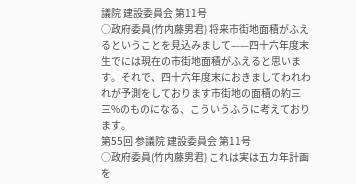議院 建設委員会 第11号
○政府委員(竹内藤男君) 将来市街地面積がふえるということを見込みまして——四十六年度末生でには現在の市街地面積がふえると思います。それで、四十六年度末におきましてわれわれが予測をしております市街地の面積の約三三%のものになる、こういうふうに考えております。
第55回 参議院 建設委員会 第11号
○政府委員(竹内藤男君) これは実は五カ年計画を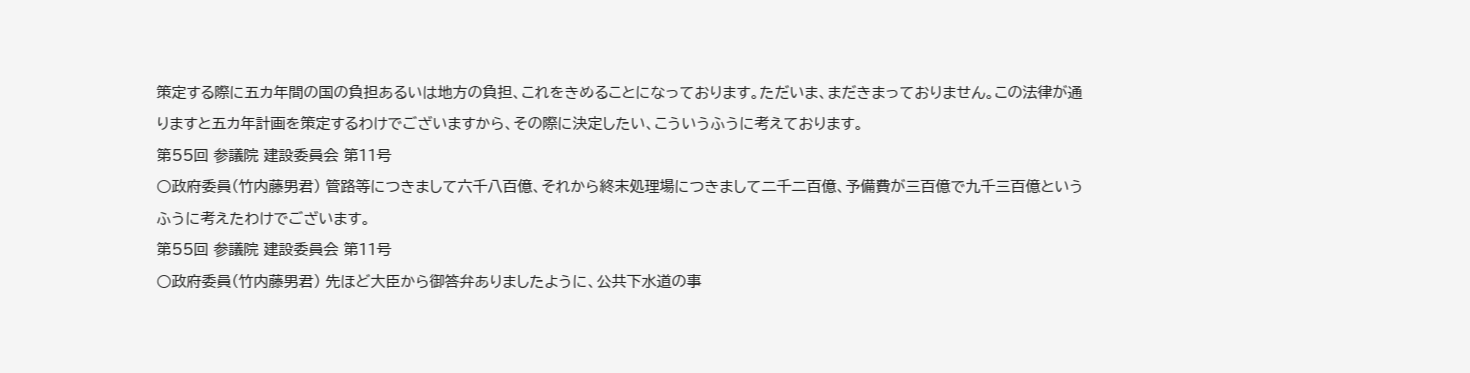策定する際に五カ年間の国の負担あるいは地方の負担、これをきめることになっております。ただいま、まだきまっておりません。この法律が通りますと五カ年計画を策定するわけでございますから、その際に決定したい、こういうふうに考えております。
第55回 参議院 建設委員会 第11号
○政府委員(竹内藤男君) 管路等につきまして六千八百億、それから終末処理場につきまして二千二百億、予備費が三百億で九千三百億というふうに考えたわけでございます。
第55回 参議院 建設委員会 第11号
○政府委員(竹内藤男君) 先ほど大臣から御答弁ありましたように、公共下水道の事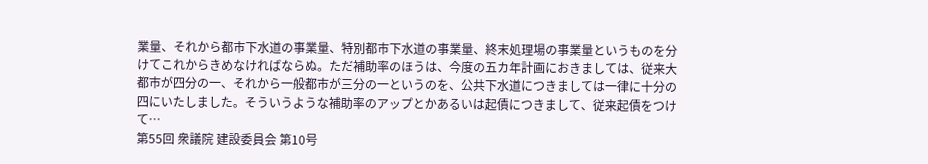業量、それから都市下水道の事業量、特別都市下水道の事業量、終末処理場の事業量というものを分けてこれからきめなければならぬ。ただ補助率のほうは、今度の五カ年計画におきましては、従来大都市が四分の一、それから一般都市が三分の一というのを、公共下水道につきましては一律に十分の四にいたしました。そういうような補助率のアップとかあるいは起債につきまして、従来起債をつけて…
第55回 衆議院 建設委員会 第10号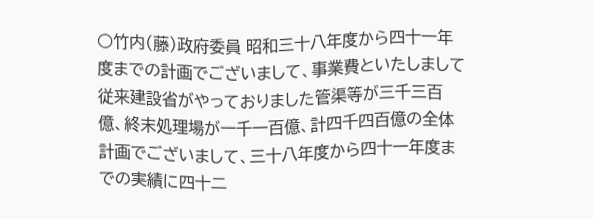○竹内(藤)政府委員 昭和三十八年度から四十一年度までの計画でございまして、事業費といたしまして従来建設省がやっておりました管渠等が三千三百億、終末処理場が一千一百億、計四千四百億の全体計画でございまして、三十八年度から四十一年度までの実績に四十二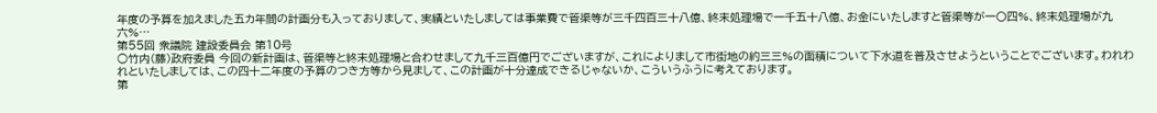年度の予算を加えました五カ年間の計画分も入っておりまして、実績といたしましては事業費で管渠等が三千四百三十八億、終末処理場で一千五十八億、お金にいたしますと管渠等が一〇四%、終末処理場が九六%…
第55回 衆議院 建設委員会 第10号
○竹内(藤)政府委員 今回の新計画は、管渠等と終末処理場と合わせまして九千三百億円でございますが、これによりまして市街地の約三三%の面積について下水道を普及させようということでございます。われわれといたしましては、この四十二年度の予算のつき方等から見まして、この計画が十分達成できるじゃないか、こういうふうに考えております。
第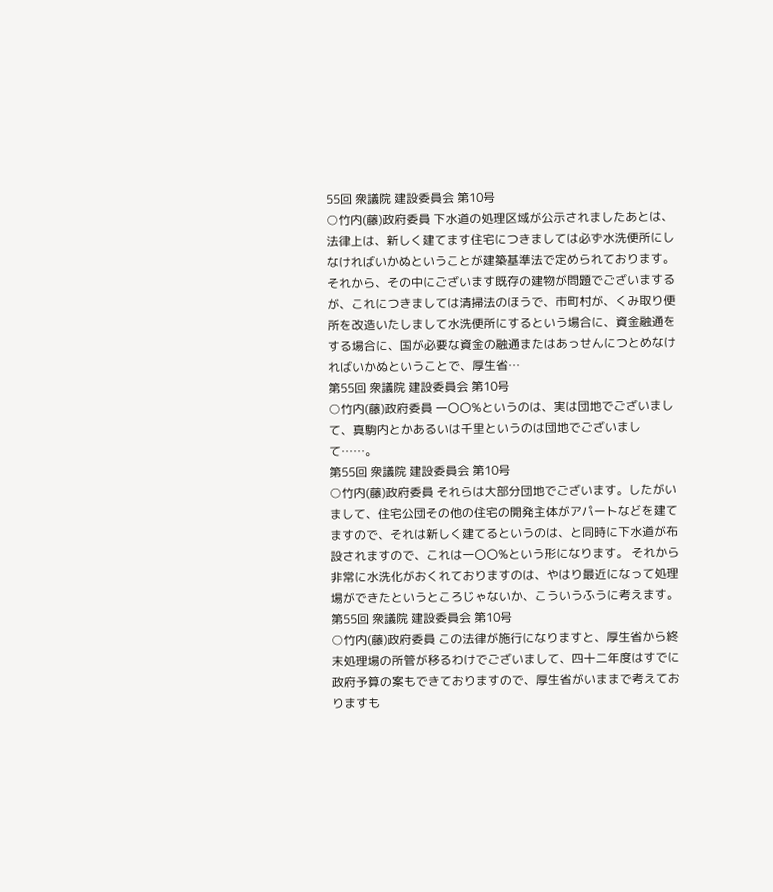55回 衆議院 建設委員会 第10号
○竹内(藤)政府委員 下水道の処理区域が公示されましたあとは、法律上は、新しく建てます住宅につきましては必ず水洗便所にしなければいかぬということが建築基準法で定められております。それから、その中にございます既存の建物が問題でございまするが、これにつきましては清掃法のほうで、市町村が、くみ取り便所を改造いたしまして水洗便所にするという場合に、資金融通をする場合に、国が必要な資金の融通またはあっせんにつとめなければいかぬということで、厚生省…
第55回 衆議院 建設委員会 第10号
○竹内(藤)政府委員 一〇〇%というのは、実は団地でございまして、真駒内とかあるいは千里というのは団地でございまして……。
第55回 衆議院 建設委員会 第10号
○竹内(藤)政府委員 それらは大部分団地でございます。したがいまして、住宅公団その他の住宅の開発主体がアパートなどを建てますので、それは新しく建てるというのは、と同時に下水道が布設されますので、これは一〇〇%という形になります。 それから非常に水洗化がおくれておりますのは、やはり最近になって処理場ができたというところじゃないか、こういうふうに考えます。
第55回 衆議院 建設委員会 第10号
○竹内(藤)政府委員 この法律が施行になりますと、厚生省から終末処理場の所管が移るわけでございまして、四十二年度はすでに政府予算の案もできておりますので、厚生省がいままで考えておりますも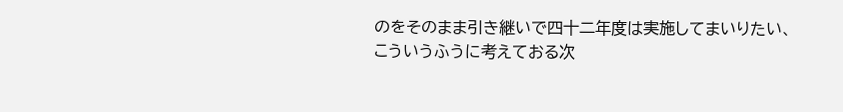のをそのまま引き継いで四十二年度は実施してまいりたい、こういうふうに考えておる次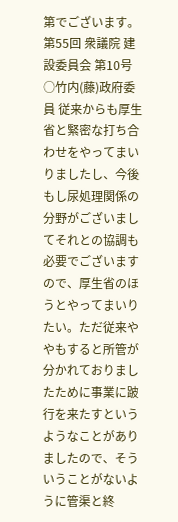第でございます。
第55回 衆議院 建設委員会 第10号
○竹内(藤)政府委員 従来からも厚生省と緊密な打ち合わせをやってまいりましたし、今後もし尿処理関係の分野がございましてそれとの協調も必要でございますので、厚生省のほうとやってまいりたい。ただ従来ややもすると所管が分かれておりましたために事業に跛行を来たすというようなことがありましたので、そういうことがないように管渠と終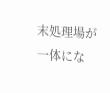末処理場が一体にな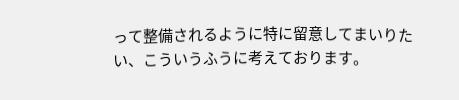って整備されるように特に留意してまいりたい、こういうふうに考えております。